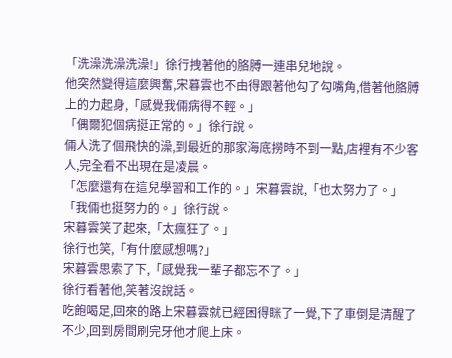「洗澡洗澡洗澡!」徐行拽著他的胳膊一連串兒地說。
他突然變得這麼興奮,宋暮雲也不由得跟著他勾了勾嘴角,借著他胳膊上的力起身,「感覺我倆病得不輕。」
「偶爾犯個病挺正常的。」徐行說。
倆人洗了個飛快的澡,到最近的那家海底撈時不到一點,店裡有不少客人,完全看不出現在是凌晨。
「怎麼還有在這兒學習和工作的。」宋暮雲說,「也太努力了。」
「我倆也挺努力的。」徐行說。
宋暮雲笑了起來,「太瘋狂了。」
徐行也笑,「有什麼感想嗎?」
宋暮雲思索了下,「感覺我一輩子都忘不了。」
徐行看著他,笑著沒說話。
吃飽喝足,回來的路上宋暮雲就已經困得眯了一覺,下了車倒是清醒了不少,回到房間刷完牙他才爬上床。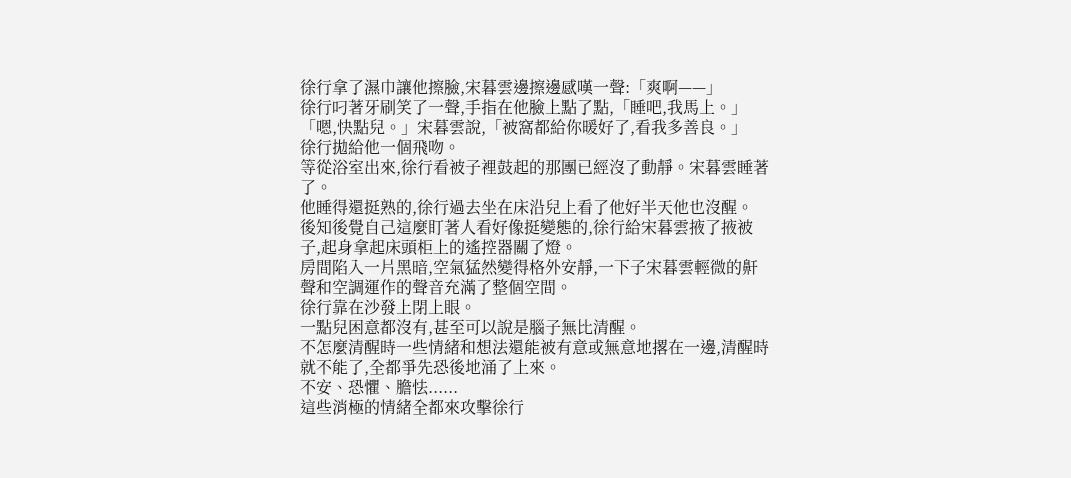徐行拿了濕巾讓他擦臉,宋暮雲邊擦邊感嘆一聲:「爽啊——」
徐行叼著牙刷笑了一聲,手指在他臉上點了點,「睡吧,我馬上。」
「嗯,快點兒。」宋暮雲說,「被窩都給你暖好了,看我多善良。」
徐行拋給他一個飛吻。
等從浴室出來,徐行看被子裡鼓起的那團已經沒了動靜。宋暮雲睡著了。
他睡得還挺熟的,徐行過去坐在床沿兒上看了他好半天他也沒醒。
後知後覺自己這麼盯著人看好像挺變態的,徐行給宋暮雲掖了掖被子,起身拿起床頭柜上的遙控器關了燈。
房間陷入一片黑暗,空氣猛然變得格外安靜,一下子宋暮雲輕微的鼾聲和空調運作的聲音充滿了整個空間。
徐行靠在沙發上閉上眼。
一點兒困意都沒有,甚至可以說是腦子無比清醒。
不怎麼清醒時一些情緒和想法還能被有意或無意地撂在一邊,清醒時就不能了,全都爭先恐後地涌了上來。
不安、恐懼、膽怯......
這些消極的情緒全都來攻擊徐行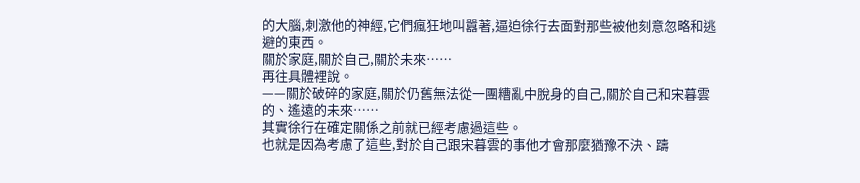的大腦,刺激他的神經,它們瘋狂地叫囂著,逼迫徐行去面對那些被他刻意忽略和逃避的東西。
關於家庭,關於自己,關於未來……
再往具體裡說。
——關於破碎的家庭,關於仍舊無法從一團糟亂中脫身的自己,關於自己和宋暮雲的、遙遠的未來……
其實徐行在確定關係之前就已經考慮過這些。
也就是因為考慮了這些,對於自己跟宋暮雲的事他才會那麼猶豫不決、躊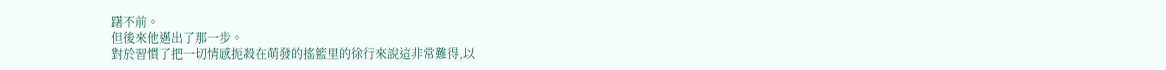躇不前。
但後來他邁出了那一步。
對於習慣了把一切情感扼殺在萌發的搖籃里的徐行來說這非常難得,以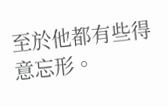至於他都有些得意忘形。